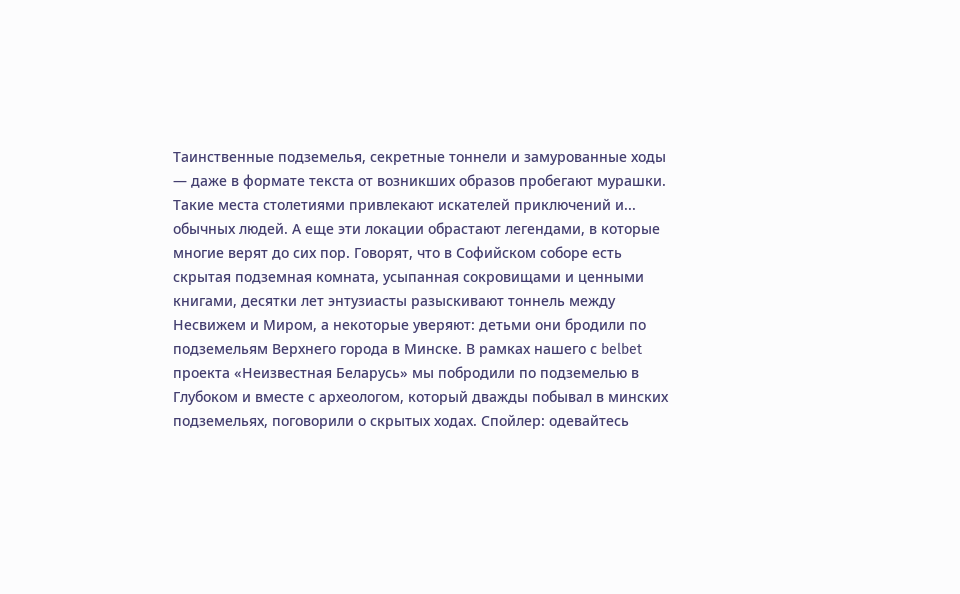Таинственные подземелья, секретные тоннели и замурованные ходы — даже в формате текста от возникших образов пробегают мурашки. Такие места столетиями привлекают искателей приключений и... обычных людей. А еще эти локации обрастают легендами, в которые многие верят до сих пор. Говорят, что в Софийском соборе есть скрытая подземная комната, усыпанная сокровищами и ценными книгами, десятки лет энтузиасты разыскивают тоннель между Несвижем и Миром, а некоторые уверяют: детьми они бродили по подземельям Верхнего города в Минске. В рамках нашего с belbet проекта «Неизвестная Беларусь» мы побродили по подземелью в Глубоком и вместе с археологом, который дважды побывал в минских подземельях, поговорили о скрытых ходах. Спойлер: одевайтесь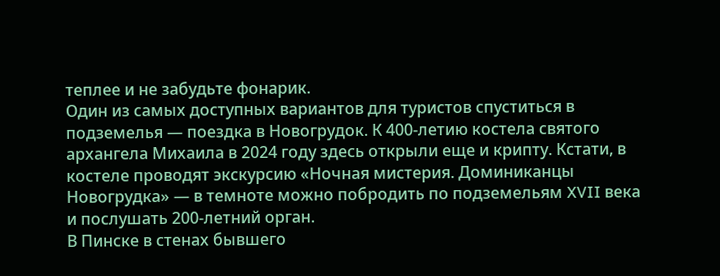теплее и не забудьте фонарик.
Один из самых доступных вариантов для туристов спуститься в подземелья — поездка в Новогрудок. К 400-летию костела святого архангела Михаила в 2024 году здесь открыли еще и крипту. Кстати, в костеле проводят экскурсию «Ночная мистерия. Доминиканцы Новогрудка» — в темноте можно побродить по подземельям XVII века и послушать 200-летний орган.
В Пинске в стенах бывшего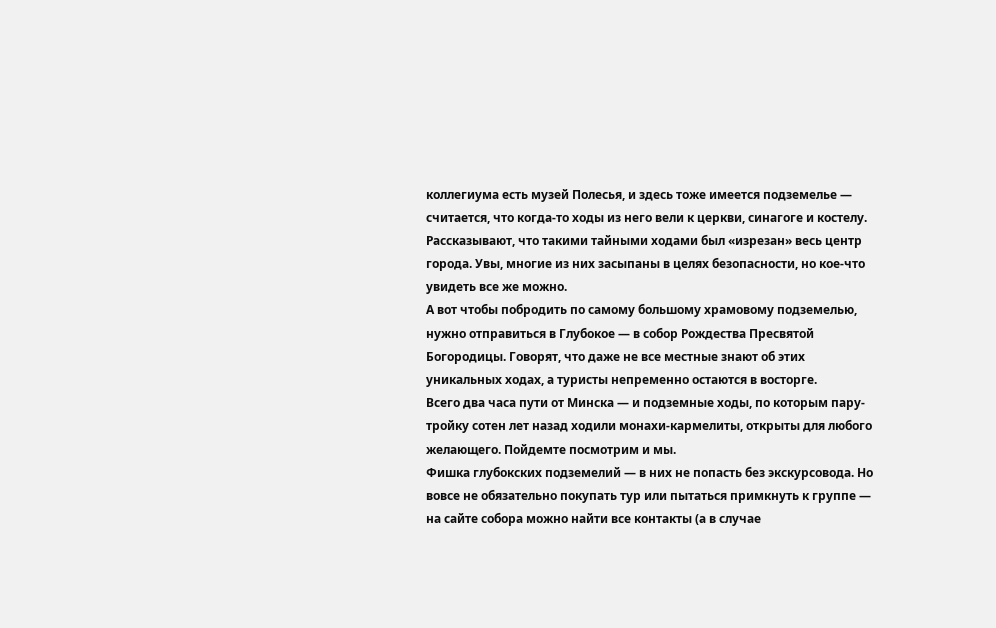коллегиума есть музей Полесья, и здесь тоже имеется подземелье — считается, что когда-то ходы из него вели к церкви, синагоге и костелу. Рассказывают, что такими тайными ходами был «изрезан» весь центр города. Увы, многие из них засыпаны в целях безопасности, но кое-что увидеть все же можно.
А вот чтобы побродить по самому большому храмовому подземелью, нужно отправиться в Глубокое — в собор Рождества Пресвятой Богородицы. Говорят, что даже не все местные знают об этих уникальных ходах, а туристы непременно остаются в восторге.
Всего два часа пути от Минска — и подземные ходы, по которым пару-тройку сотен лет назад ходили монахи-кармелиты, открыты для любого желающего. Пойдемте посмотрим и мы.
Фишка глубокских подземелий — в них не попасть без экскурсовода. Но вовсе не обязательно покупать тур или пытаться примкнуть к группе — на сайте собора можно найти все контакты (а в случае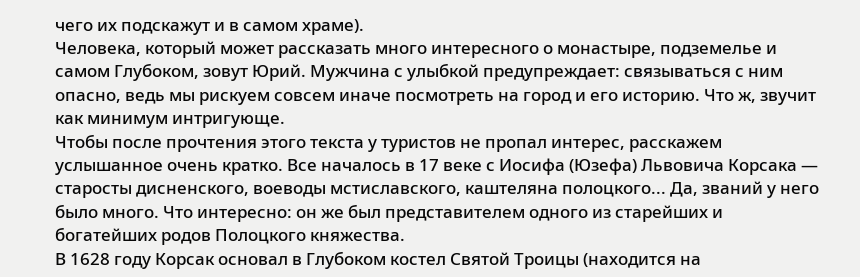чего их подскажут и в самом храме).
Человека, который может рассказать много интересного о монастыре, подземелье и самом Глубоком, зовут Юрий. Мужчина с улыбкой предупреждает: связываться с ним опасно, ведь мы рискуем совсем иначе посмотреть на город и его историю. Что ж, звучит как минимум интригующе.
Чтобы после прочтения этого текста у туристов не пропал интерес, расскажем услышанное очень кратко. Все началось в 17 веке с Иосифа (Юзефа) Львовича Корсака — старосты дисненского, воеводы мстиславского, каштеляна полоцкого... Да, званий у него было много. Что интересно: он же был представителем одного из старейших и богатейших родов Полоцкого княжества.
В 1628 году Корсак основал в Глубоком костел Святой Троицы (находится на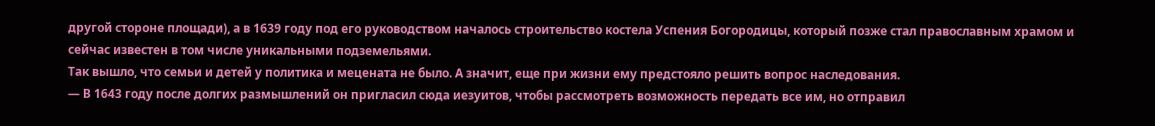другой стороне площади), а в 1639 году под его руководством началось строительство костела Успения Богородицы, который позже стал православным храмом и сейчас известен в том числе уникальными подземельями.
Так вышло, что семьи и детей у политика и мецената не было. А значит, еще при жизни ему предстояло решить вопрос наследования.
— В 1643 году после долгих размышлений он пригласил сюда иезуитов, чтобы рассмотреть возможность передать все им, но отправил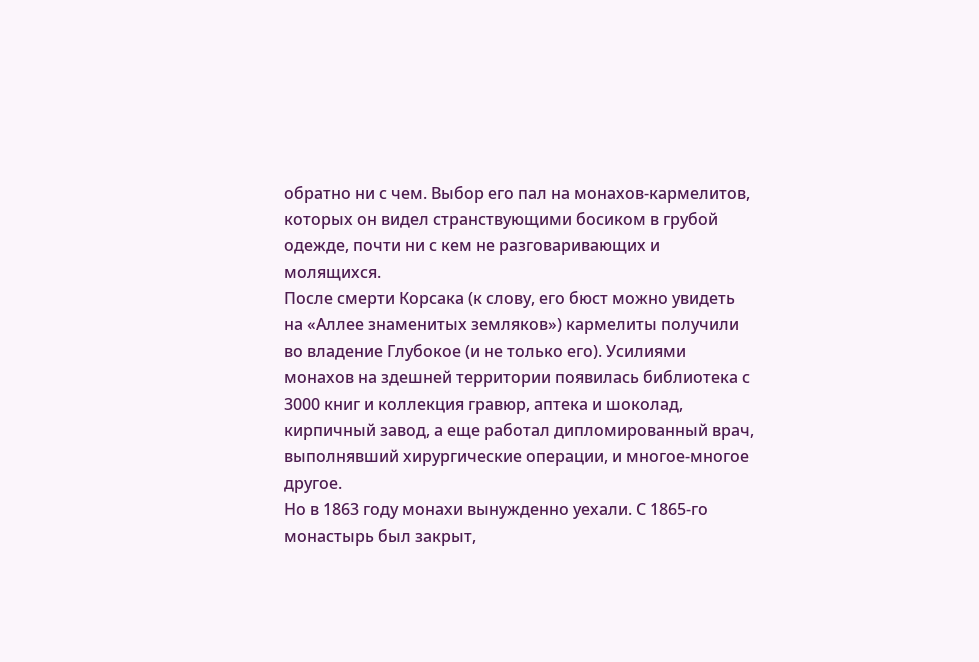обратно ни с чем. Выбор его пал на монахов-кармелитов, которых он видел странствующими босиком в грубой одежде, почти ни с кем не разговаривающих и молящихся.
После смерти Корсака (к слову, его бюст можно увидеть на «Аллее знаменитых земляков») кармелиты получили во владение Глубокое (и не только его). Усилиями монахов на здешней территории появилась библиотека с 3000 книг и коллекция гравюр, аптека и шоколад, кирпичный завод, а еще работал дипломированный врач, выполнявший хирургические операции, и многое-многое другое.
Но в 1863 году монахи вынужденно уехали. С 1865-го монастырь был закрыт,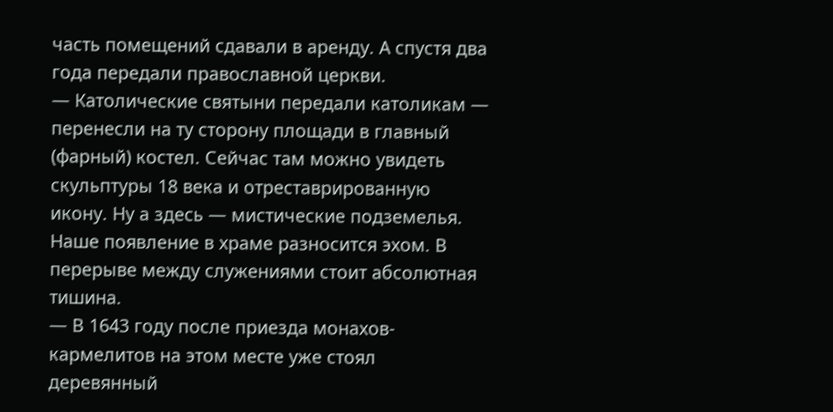часть помещений сдавали в аренду. А спустя два года передали православной церкви.
— Католические святыни передали католикам — перенесли на ту сторону площади в главный (фарный) костел. Сейчас там можно увидеть скульптуры 18 века и отреставрированную икону. Ну а здесь — мистические подземелья.
Наше появление в храме разносится эхом. В перерыве между служениями стоит абcолютная тишина.
— В 1643 году после приезда монахов-кармелитов на этом месте уже стоял деревянный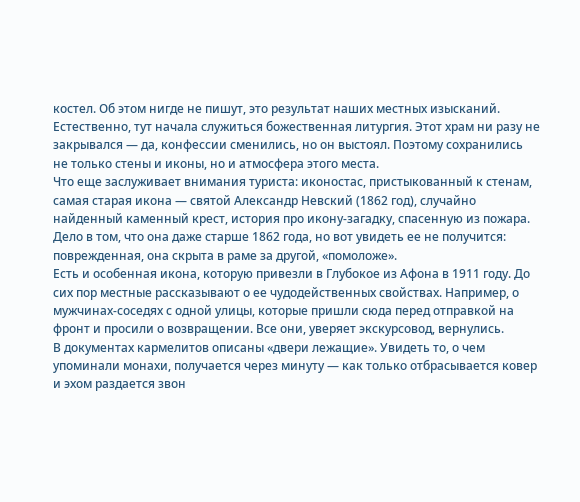костел. Об этом нигде не пишут, это результат наших местных изысканий. Естественно, тут начала служиться божественная литургия. Этот храм ни разу не закрывался — да, конфессии сменились, но он выстоял. Поэтому сохранились не только стены и иконы, но и атмосфера этого места.
Что еще заслуживает внимания туриста: иконостас, пристыкованный к стенам, самая старая икона — святой Александр Невский (1862 год), случайно найденный каменный крест, история про икону-загадку, спасенную из пожара. Дело в том, что она даже старше 1862 года, но вот увидеть ее не получится: поврежденная, она скрыта в раме за другой, «помоложе».
Есть и особенная икона, которую привезли в Глубокое из Афона в 1911 году. До сих пор местные рассказывают о ее чудодейственных свойствах. Например, о мужчинах-соседях с одной улицы, которые пришли сюда перед отправкой на фронт и просили о возвращении. Все они, уверяет экскурсовод, вернулись.
В документах кармелитов описаны «двери лежащие». Увидеть то, о чем упоминали монахи, получается через минуту — как только отбрасывается ковер и эхом раздается звон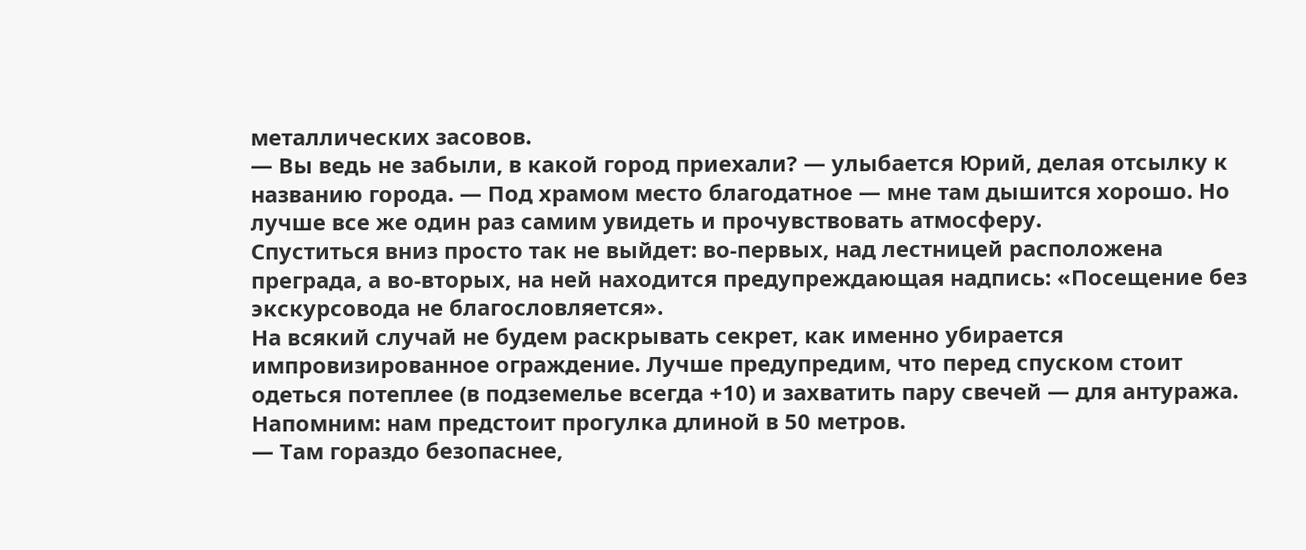металлических засовов.
— Вы ведь не забыли, в какой город приехали? — улыбается Юрий, делая отсылку к названию города. — Под храмом место благодатное — мне там дышится хорошо. Но лучше все же один раз самим увидеть и прочувствовать атмосферу.
Спуститься вниз просто так не выйдет: во-первых, над лестницей расположена преграда, а во-вторых, на ней находится предупреждающая надпись: «Посещение без экскурсовода не благословляется».
На всякий случай не будем раскрывать секрет, как именно убирается импровизированное ограждение. Лучше предупредим, что перед спуском стоит одеться потеплее (в подземелье всегда +10) и захватить пару свечей — для антуража. Напомним: нам предстоит прогулка длиной в 50 метров.
— Там гораздо безопаснее,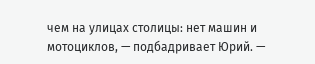чем на улицах столицы: нет машин и мотоциклов, — подбадривает Юрий. —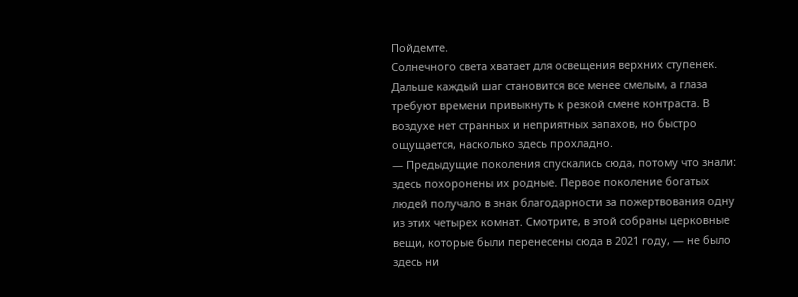Пойдемте.
Солнечного света хватает для освещения верхних ступенек. Дальше каждый шаг становится все менее смелым, а глаза требуют времени привыкнуть к резкой смене контраста. В воздухе нет странных и неприятных запахов, но быстро ощущается, насколько здесь прохладно.
— Предыдущие поколения спускались сюда, потому что знали: здесь похоронены их родные. Первое поколение богатых людей получало в знак благодарности за пожертвования одну из этих четырех комнат. Смотрите, в этой собраны церковные вещи, которые были перенесены сюда в 2021 году, — не было здесь ни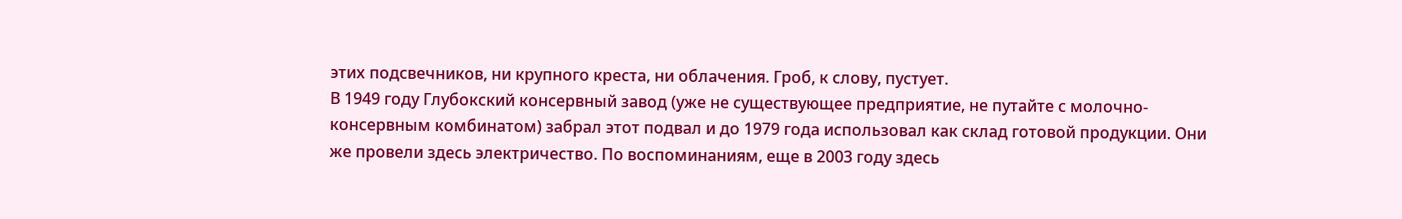этих подсвечников, ни крупного креста, ни облачения. Гроб, к слову, пустует.
В 1949 году Глубокский консервный завод (уже не существующее предприятие, не путайте с молочно-консервным комбинатом) забрал этот подвал и до 1979 года использовал как склад готовой продукции. Они же провели здесь электричество. По воспоминаниям, еще в 2003 году здесь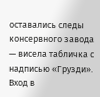оставались следы консервного завода — висела табличка с надписью «Грузди».
Вход в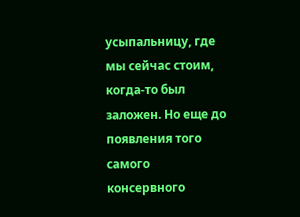усыпальницу, где мы сейчас стоим, когда-то был заложен. Но еще до появления того самого консервного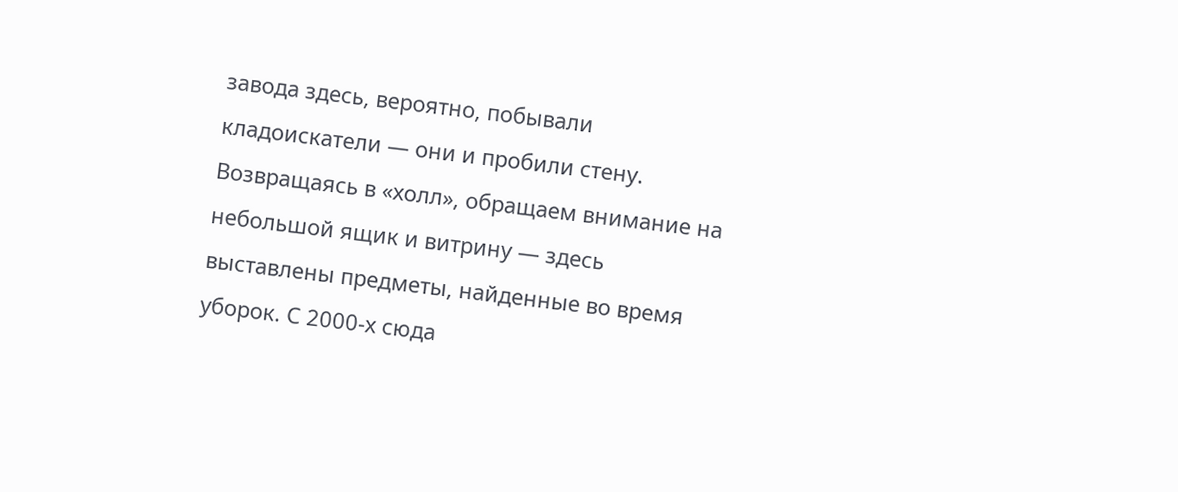завода здесь, вероятно, побывали кладоискатели — они и пробили стену.
Возвращаясь в «холл», обращаем внимание на небольшой ящик и витрину — здесь выставлены предметы, найденные во время уборок. С 2000-х сюда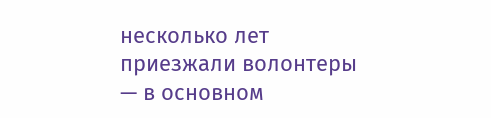несколько лет приезжали волонтеры — в основном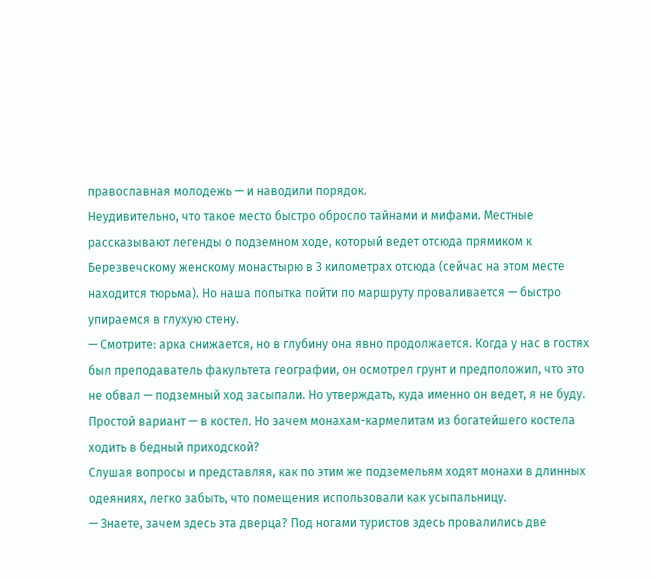православная молодежь — и наводили порядок.
Неудивительно, что такое место быстро обросло тайнами и мифами. Местные рассказывают легенды о подземном ходе, который ведет отсюда прямиком к Березвечскому женскому монастырю в 3 километрах отсюда (сейчас на этом месте находится тюрьма). Но наша попытка пойти по маршруту проваливается — быстро упираемся в глухую стену.
— Смотрите: арка снижается, но в глубину она явно продолжается. Когда у нас в гостях был преподаватель факультета географии, он осмотрел грунт и предположил, что это не обвал — подземный ход засыпали. Но утверждать, куда именно он ведет, я не буду. Простой вариант — в костел. Но зачем монахам-кармелитам из богатейшего костела ходить в бедный приходской?
Слушая вопросы и представляя, как по этим же подземельям ходят монахи в длинных одеяниях, легко забыть, что помещения использовали как усыпальницу.
— Знаете, зачем здесь эта дверца? Под ногами туристов здесь провалились две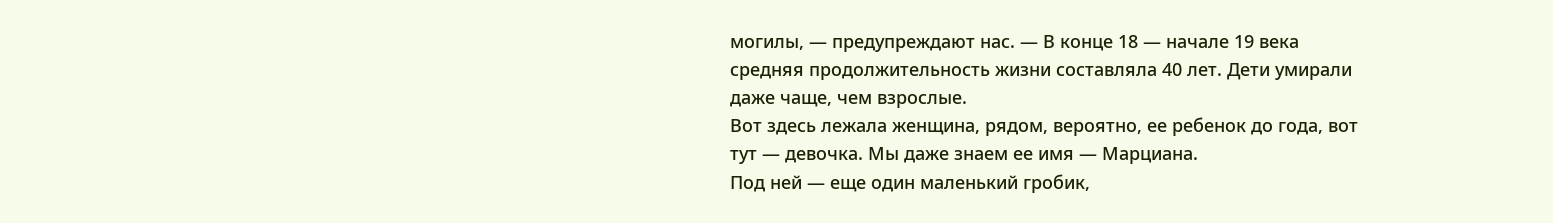могилы, — предупреждают нас. — В конце 18 — начале 19 века средняя продолжительность жизни составляла 40 лет. Дети умирали даже чаще, чем взрослые.
Вот здесь лежала женщина, рядом, вероятно, ее ребенок до года, вот тут — девочка. Мы даже знаем ее имя — Марциана.
Под ней — еще один маленький гробик,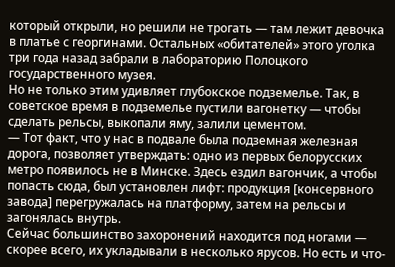который открыли, но решили не трогать — там лежит девочка в платье с георгинами. Остальных «обитателей» этого уголка три года назад забрали в лабораторию Полоцкого государственного музея.
Но не только этим удивляет глубокское подземелье. Так, в советское время в подземелье пустили вагонетку — чтобы сделать рельсы, выкопали яму, залили цементом.
— Тот факт, что у нас в подвале была подземная железная дорога, позволяет утверждать: одно из первых белорусских метро появилось не в Минске. Здесь ездил вагончик, а чтобы попасть сюда, был установлен лифт: продукция [консервного завода] перегружалась на платформу, затем на рельсы и загонялась внутрь.
Сейчас большинство захоронений находится под ногами — скорее всего, их укладывали в несколько ярусов. Но есть и что-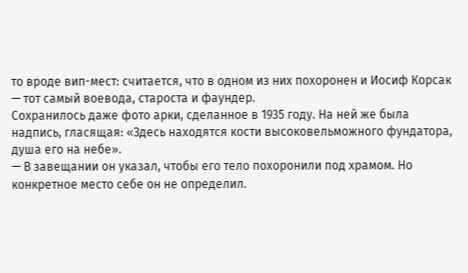то вроде вип-мест: считается, что в одном из них похоронен и Иосиф Корсак — тот самый воевода, староста и фаундер.
Сохранилось даже фото арки, сделанное в 1935 году. На ней же была надпись, гласящая: «Здесь находятся кости высоковельможного фундатора, душа его на небе».
— В завещании он указал, чтобы его тело похоронили под храмом. Но конкретное место себе он не определил.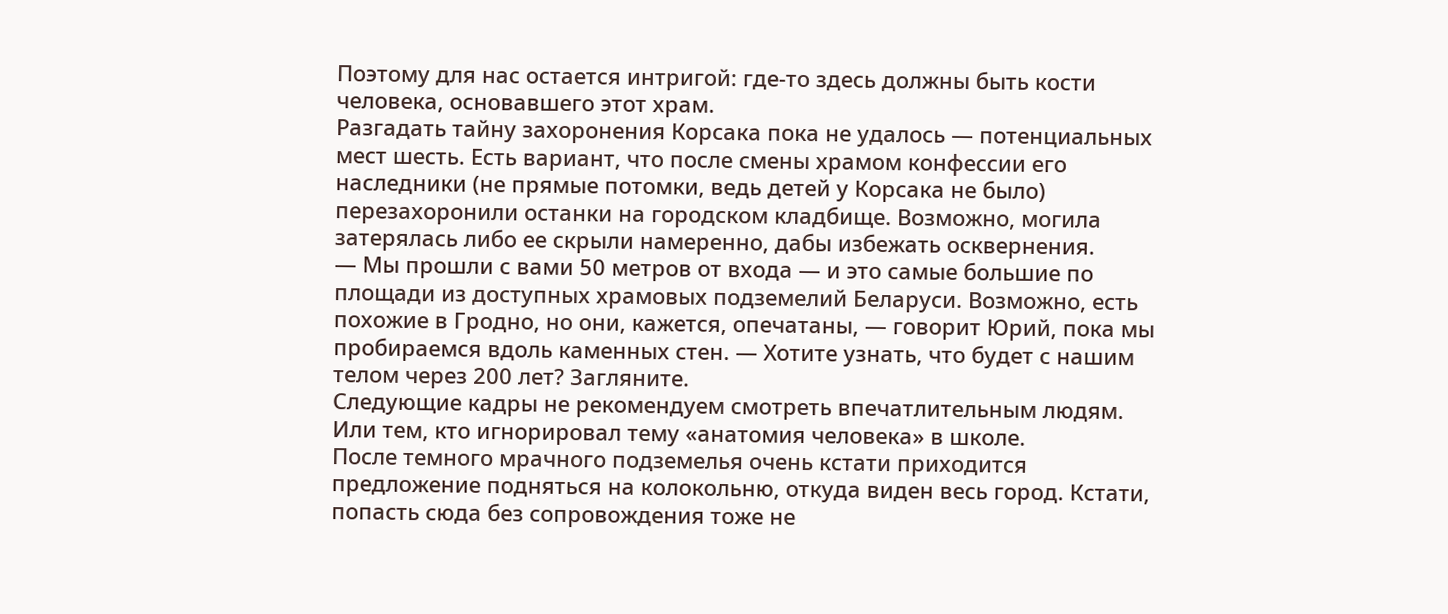Поэтому для нас остается интригой: где-то здесь должны быть кости человека, основавшего этот храм.
Разгадать тайну захоронения Корсака пока не удалось — потенциальных мест шесть. Есть вариант, что после смены храмом конфессии его наследники (не прямые потомки, ведь детей у Корсака не было) перезахоронили останки на городском кладбище. Возможно, могила затерялась либо ее скрыли намеренно, дабы избежать осквернения.
— Мы прошли с вами 50 метров от входа — и это самые большие по площади из доступных храмовых подземелий Беларуси. Возможно, есть похожие в Гродно, но они, кажется, опечатаны, — говорит Юрий, пока мы пробираемся вдоль каменных стен. — Хотите узнать, что будет с нашим телом через 200 лет? Загляните.
Следующие кадры не рекомендуем смотреть впечатлительным людям. Или тем, кто игнорировал тему «анатомия человека» в школе.
После темного мрачного подземелья очень кстати приходится предложение подняться на колокольню, откуда виден весь город. Кстати, попасть сюда без сопровождения тоже не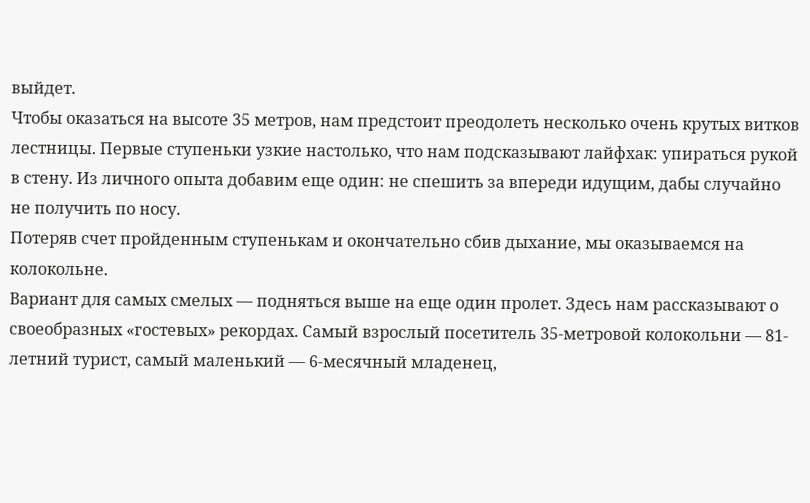выйдет.
Чтобы оказаться на высоте 35 метров, нам предстоит преодолеть несколько очень крутых витков лестницы. Первые ступеньки узкие настолько, что нам подсказывают лайфхак: упираться рукой в стену. Из личного опыта добавим еще один: не спешить за впереди идущим, дабы случайно не получить по носу.
Потеряв счет пройденным ступенькам и окончательно сбив дыхание, мы оказываемся на колокольне.
Вариант для самых смелых — подняться выше на еще один пролет. Здесь нам рассказывают о своеобразных «гостевых» рекордах. Самый взрослый посетитель 35-метровой колокольни — 81-летний турист, самый маленький — 6-месячный младенец,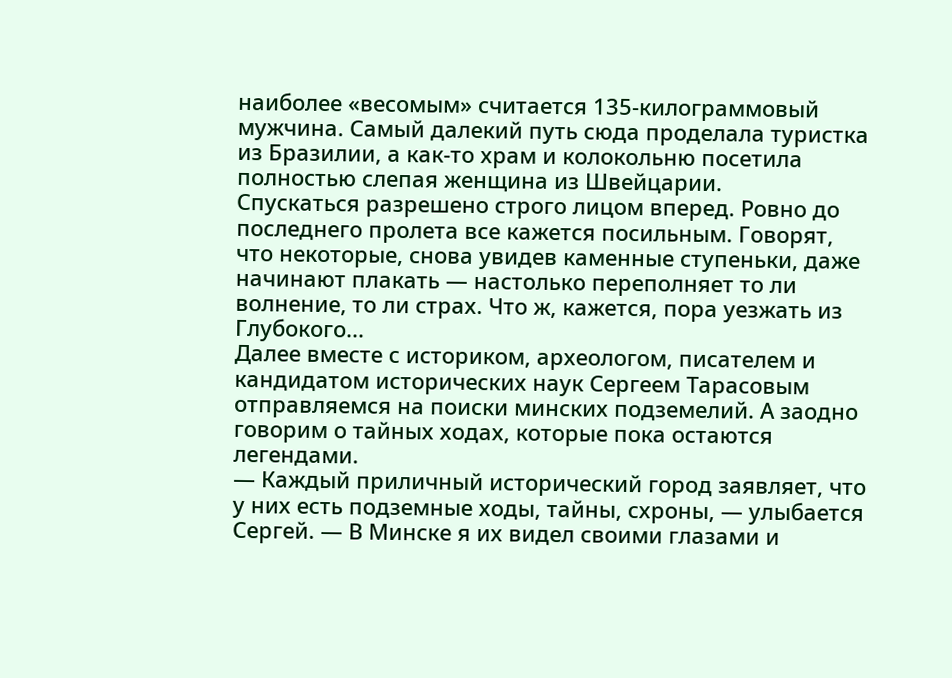наиболее «весомым» считается 135-килограммовый мужчина. Самый далекий путь сюда проделала туристка из Бразилии, а как-то храм и колокольню посетила полностью слепая женщина из Швейцарии.
Спускаться разрешено строго лицом вперед. Ровно до последнего пролета все кажется посильным. Говорят, что некоторые, снова увидев каменные ступеньки, даже начинают плакать — настолько переполняет то ли волнение, то ли страх. Что ж, кажется, пора уезжать из Глубокого...
Далее вместе с историком, археологом, писателем и кандидатом исторических наук Сергеем Тарасовым отправляемся на поиски минских подземелий. А заодно говорим о тайных ходах, которые пока остаются легендами.
— Каждый приличный исторический город заявляет, что у них есть подземные ходы, тайны, схроны, — улыбается Сергей. — В Минске я их видел своими глазами и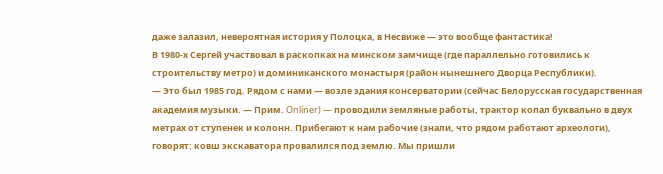даже залазил, невероятная история у Полоцка, в Несвиже — это вообще фантастика!
В 1980-х Сергей участвовал в раскопках на минском замчище (где параллельно готовились к строительству метро) и доминиканского монастыря (район нынешнего Дворца Республики).
— Это был 1985 год. Рядом с нами — возле здания консерватории (сейчас Белорусская государственная академия музыки. — Прим. Onlíner) — проводили земляные работы, трактор копал буквально в двух метрах от ступенек и колонн. Прибегают к нам рабочие (знали, что рядом работают археологи), говорят: ковш экскаватора провалился под землю. Мы пришли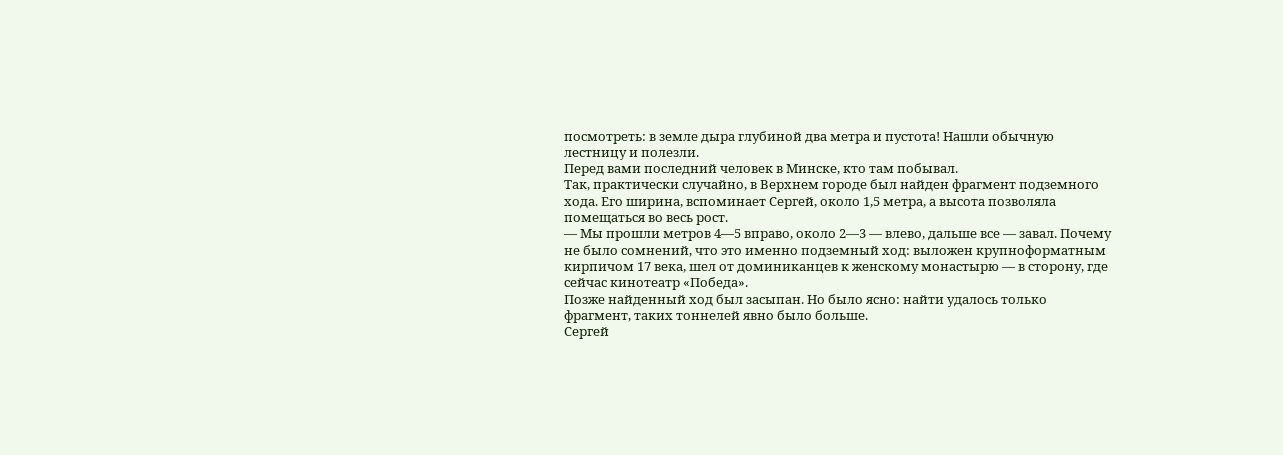посмотреть: в земле дыра глубиной два метра и пустота! Нашли обычную лестницу и полезли.
Перед вами последний человек в Минске, кто там побывал.
Так, практически случайно, в Верхнем городе был найден фрагмент подземного хода. Его ширина, вспоминает Сергей, около 1,5 метра, а высота позволяла помещаться во весь рост.
— Мы прошли метров 4—5 вправо, около 2—3 — влево, дальше все — завал. Почему не было сомнений, что это именно подземный ход: выложен крупноформатным кирпичом 17 века, шел от доминиканцев к женскому монастырю — в сторону, где сейчас кинотеатр «Победа».
Позже найденный ход был засыпан. Но было ясно: найти удалось только фрагмент, таких тоннелей явно было больше.
Сергей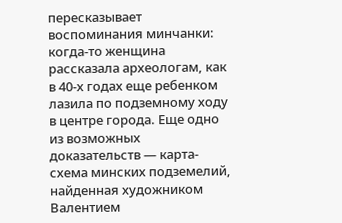пересказывает воспоминания минчанки: когда-то женщина рассказала археологам, как в 40-х годах еще ребенком лазила по подземному ходу в центре города. Еще одно из возможных доказательств — карта-схема минских подземелий, найденная художником Валентием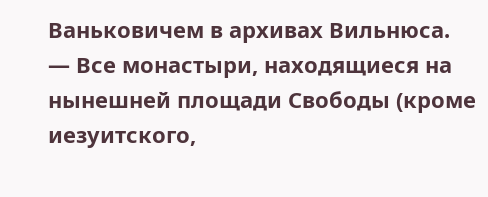Ваньковичем в архивах Вильнюса.
— Все монастыри, находящиеся на нынешней площади Свободы (кроме иезуитского,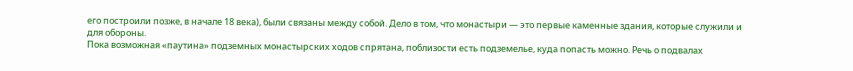его построили позже, в начале 18 века), были связаны между собой. Дело в том, что монастыри — это первые каменные здания, которые служили и для обороны.
Пока возможная «паутина» подземных монастырских ходов спрятана, поблизости есть подземелье, куда попасть можно. Речь о подвалах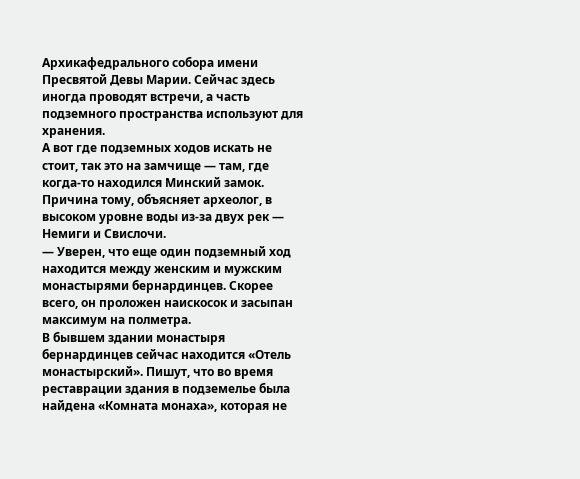Архикафедрального собора имени Пресвятой Девы Марии. Сейчас здесь иногда проводят встречи, а часть подземного пространства используют для хранения.
А вот где подземных ходов искать не стоит, так это на замчище — там, где когда-то находился Минский замок. Причина тому, объясняет археолог, в высоком уровне воды из-за двух рек — Немиги и Свислочи.
— Уверен, что еще один подземный ход находится между женским и мужским монастырями бернардинцев. Скорее всего, он проложен наискосок и засыпан максимум на полметра.
В бывшем здании монастыря бернардинцев сейчас находится «Отель монастырский». Пишут, что во время реставрации здания в подземелье была найдена «Комната монаха», которая не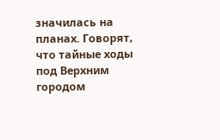значилась на планах. Говорят, что тайные ходы под Верхним городом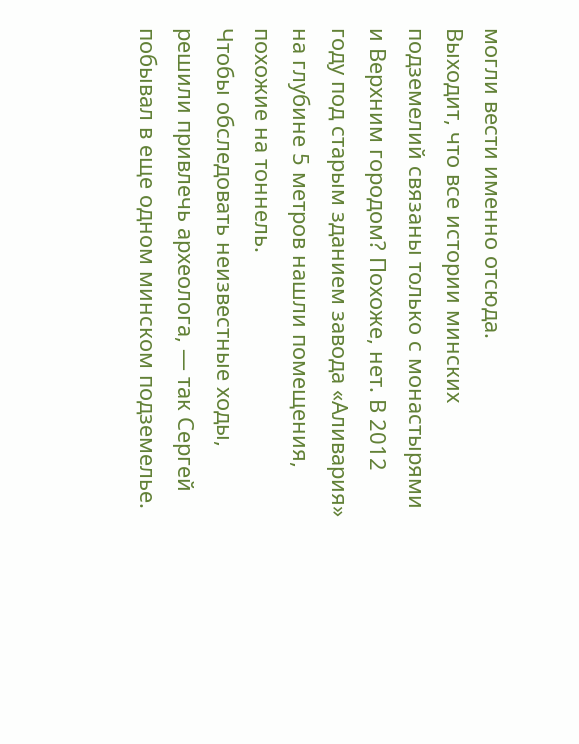могли вести именно отсюда.
Выходит, что все истории минских подземелий связаны только с монастырями и Верхним городом? Похоже, нет. В 2012 году под старым зданием завода «Аливария» на глубине 5 метров нашли помещения, похожие на тоннель.
Чтобы обследовать неизвестные ходы, решили привлечь археолога, — так Сергей побывал в еще одном минском подземелье.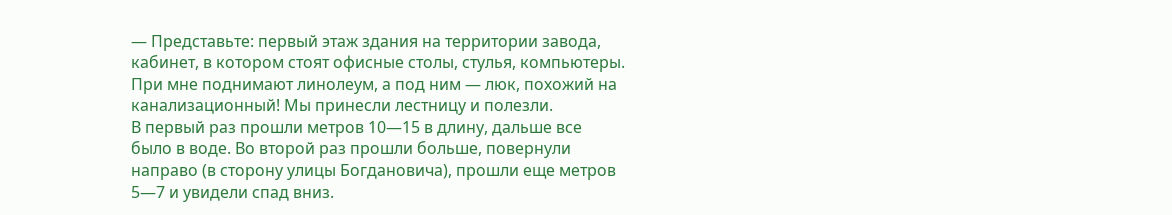— Представьте: первый этаж здания на территории завода, кабинет, в котором стоят офисные столы, стулья, компьютеры. При мне поднимают линолеум, а под ним — люк, похожий на канализационный! Мы принесли лестницу и полезли.
В первый раз прошли метров 10—15 в длину, дальше все было в воде. Во второй раз прошли больше, повернули направо (в сторону улицы Богдановича), прошли еще метров 5—7 и увидели спад вниз.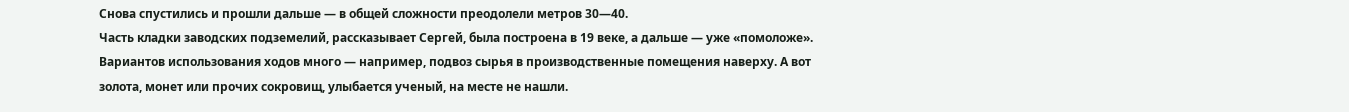Снова спустились и прошли дальше — в общей сложности преодолели метров 30—40.
Часть кладки заводских подземелий, рассказывает Сергей, была построена в 19 веке, а дальше — уже «помоложе». Вариантов использования ходов много — например, подвоз сырья в производственные помещения наверху. А вот золота, монет или прочих сокровищ, улыбается ученый, на месте не нашли.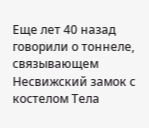Еще лет 40 назад говорили о тоннеле, связывающем Несвижский замок с костелом Тела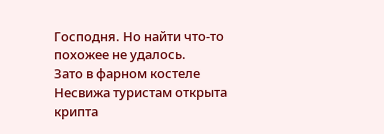Господня. Но найти что-то похожее не удалось.
Зато в фарном костеле Несвижа туристам открыта крипта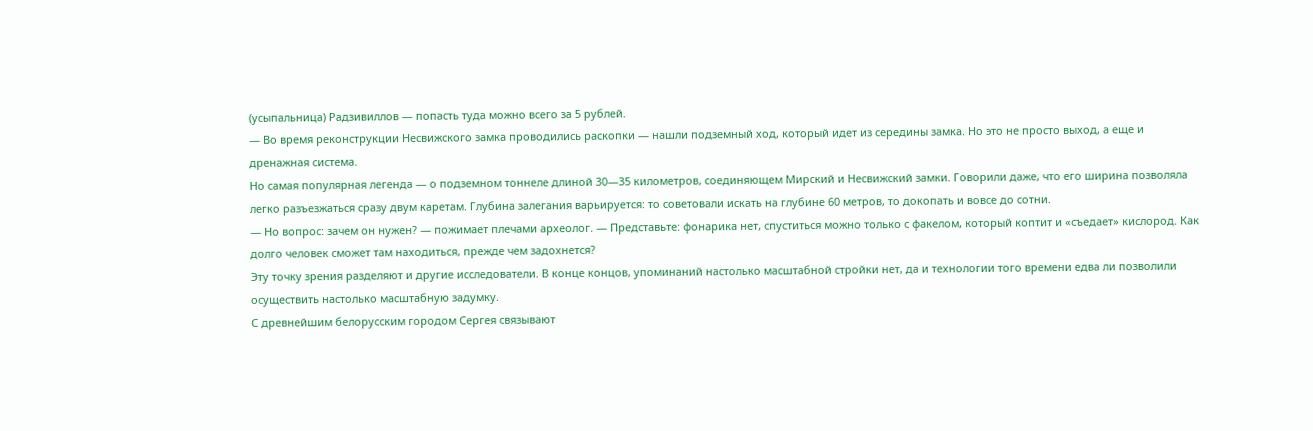(усыпальница) Радзивиллов — попасть туда можно всего за 5 рублей.
— Во время реконструкции Несвижского замка проводились раскопки — нашли подземный ход, который идет из середины замка. Но это не просто выход, а еще и дренажная система.
Но самая популярная легенда — о подземном тоннеле длиной 30—35 километров, соединяющем Мирский и Несвижский замки. Говорили даже, что его ширина позволяла легко разъезжаться сразу двум каретам. Глубина залегания варьируется: то советовали искать на глубине 60 метров, то докопать и вовсе до сотни.
— Но вопрос: зачем он нужен? — пожимает плечами археолог. — Представьте: фонарика нет, спуститься можно только с факелом, который коптит и «съедает» кислород. Как долго человек сможет там находиться, прежде чем задохнется?
Эту точку зрения разделяют и другие исследователи. В конце концов, упоминаний настолько масштабной стройки нет, да и технологии того времени едва ли позволили осуществить настолько масштабную задумку.
С древнейшим белорусским городом Сергея связывают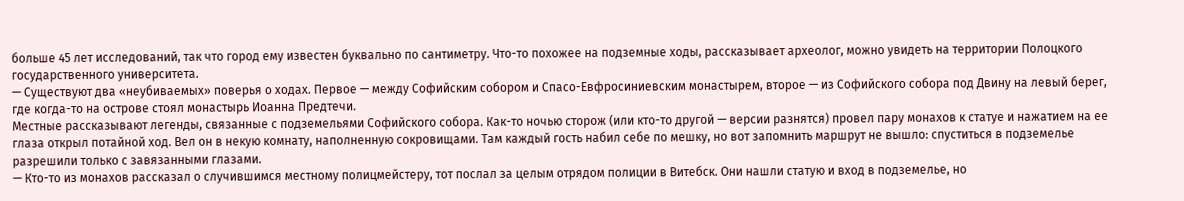больше 45 лет исследований, так что город ему известен буквально по сантиметру. Что-то похожее на подземные ходы, рассказывает археолог, можно увидеть на территории Полоцкого государственного университета.
— Существуют два «неубиваемых» поверья о ходах. Первое — между Софийским собором и Спасо-Евфросиниевским монастырем, второе — из Софийского собора под Двину на левый берег, где когда-то на острове стоял монастырь Иоанна Предтечи.
Местные рассказывают легенды, связанные с подземельями Софийского собора. Как-то ночью сторож (или кто-то другой — версии разнятся) провел пару монахов к статуе и нажатием на ее глаза открыл потайной ход. Вел он в некую комнату, наполненную сокровищами. Там каждый гость набил себе по мешку, но вот запомнить маршрут не вышло: спуститься в подземелье разрешили только с завязанными глазами.
— Кто-то из монахов рассказал о случившимся местному полицмейстеру, тот послал за целым отрядом полиции в Витебск. Они нашли статую и вход в подземелье, но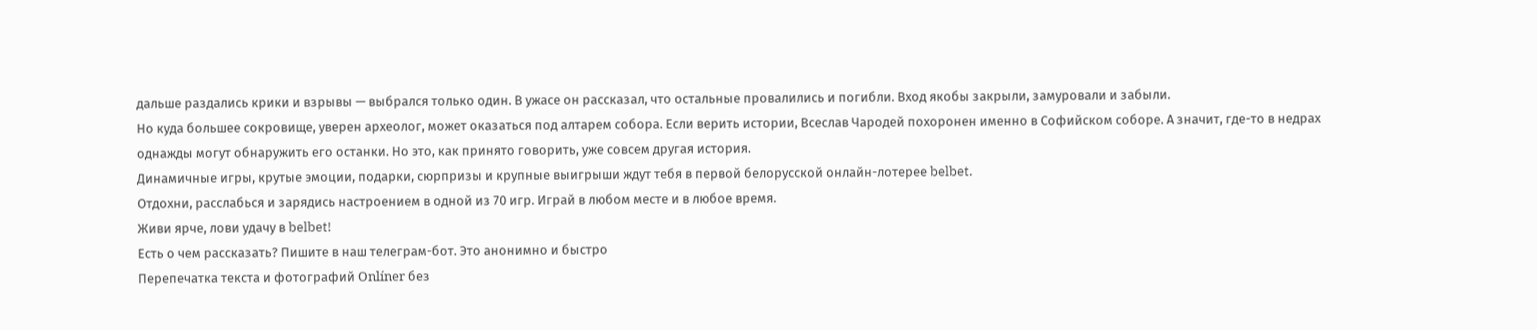дальше раздались крики и взрывы — выбрался только один. В ужасе он рассказал, что остальные провалились и погибли. Вход якобы закрыли, замуровали и забыли.
Но куда большее сокровище, уверен археолог, может оказаться под алтарем собора. Если верить истории, Всеслав Чародей похоронен именно в Софийском соборе. А значит, где-то в недрах однажды могут обнаружить его останки. Но это, как принято говорить, уже совсем другая история.
Динамичные игры, крутые эмоции, подарки, сюрпризы и крупные выигрыши ждут тебя в первой белорусской онлайн-лотерее belbet.
Отдохни, расслабься и зарядись настроением в одной из 70 игр. Играй в любом месте и в любое время.
Живи ярче, лови удачу в belbet!
Есть о чем рассказать? Пишите в наш телеграм-бот. Это анонимно и быстро
Перепечатка текста и фотографий Onlíner без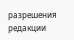разрешения редакции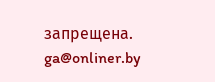запрещена. ga@onliner.by